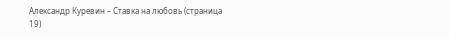Александр Куревин – Ставка на любовь (страница 19)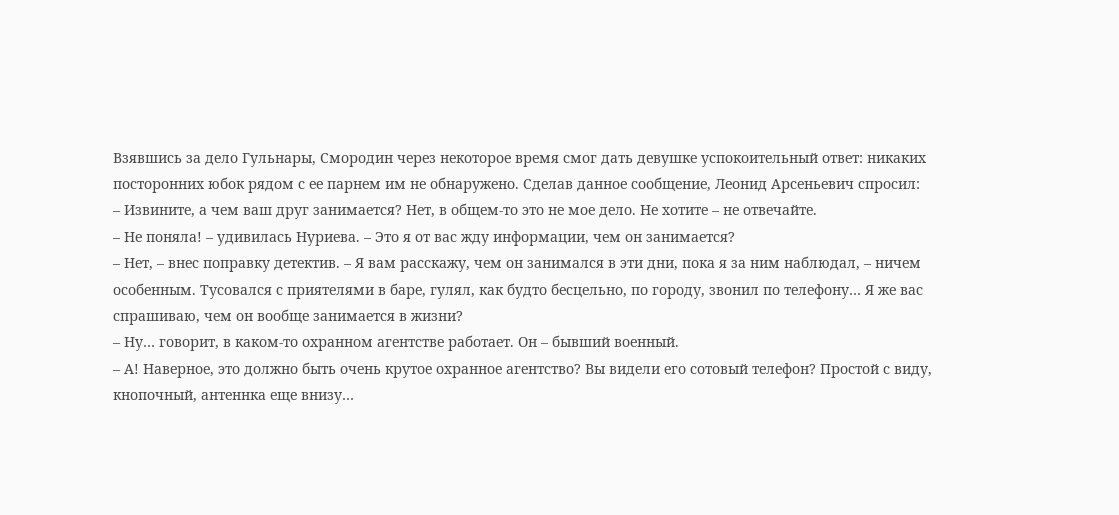Взявшись за дело Гульнары, Смородин через некоторое время смог дать девушке успокоительный ответ: никаких посторонних юбок рядом с ее парнем им не обнаружено. Сделав данное сообщение, Леонид Арсеньевич спросил:
– Извините, а чем ваш друг занимается? Нет, в общем-то это не мое дело. Не хотите – не отвечайте.
– Не поняла! – удивилась Нуриева. – Это я от вас жду информации, чем он занимается?
– Нет, – внес поправку детектив. – Я вам расскажу, чем он занимался в эти дни, пока я за ним наблюдал, – ничем особенным. Тусовался с приятелями в баре, гулял, как будто бесцельно, по городу, звонил по телефону… Я же вас спрашиваю, чем он вообще занимается в жизни?
– Ну… говорит, в каком-то охранном агентстве работает. Он – бывший военный.
– А! Наверное, это должно быть очень крутое охранное агентство? Вы видели его сотовый телефон? Простой с виду, кнопочный, антеннка еще внизу…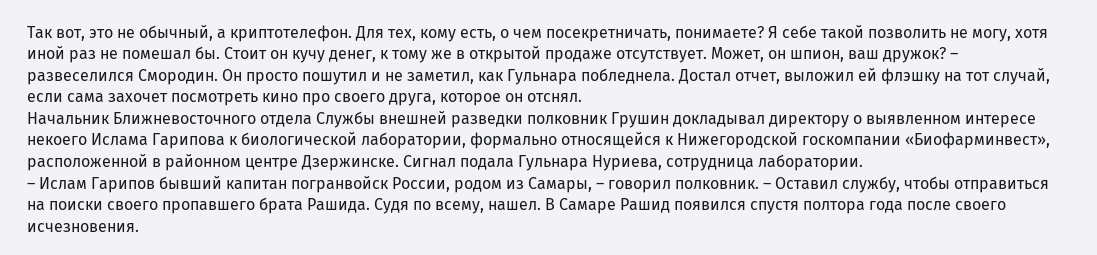Так вот, это не обычный, а криптотелефон. Для тех, кому есть, о чем посекретничать, понимаете? Я себе такой позволить не могу, хотя иной раз не помешал бы. Стоит он кучу денег, к тому же в открытой продаже отсутствует. Может, он шпион, ваш дружок? – развеселился Смородин. Он просто пошутил и не заметил, как Гульнара побледнела. Достал отчет, выложил ей флэшку на тот случай, если сама захочет посмотреть кино про своего друга, которое он отснял.
Начальник Ближневосточного отдела Службы внешней разведки полковник Грушин докладывал директору о выявленном интересе некоего Ислама Гарипова к биологической лаборатории, формально относящейся к Нижегородской госкомпании «Биофарминвест», расположенной в районном центре Дзержинске. Сигнал подала Гульнара Нуриева, сотрудница лаборатории.
– Ислам Гарипов бывший капитан погранвойск России, родом из Самары, – говорил полковник. – Оставил службу, чтобы отправиться на поиски своего пропавшего брата Рашида. Судя по всему, нашел. В Самаре Рашид появился спустя полтора года после своего исчезновения.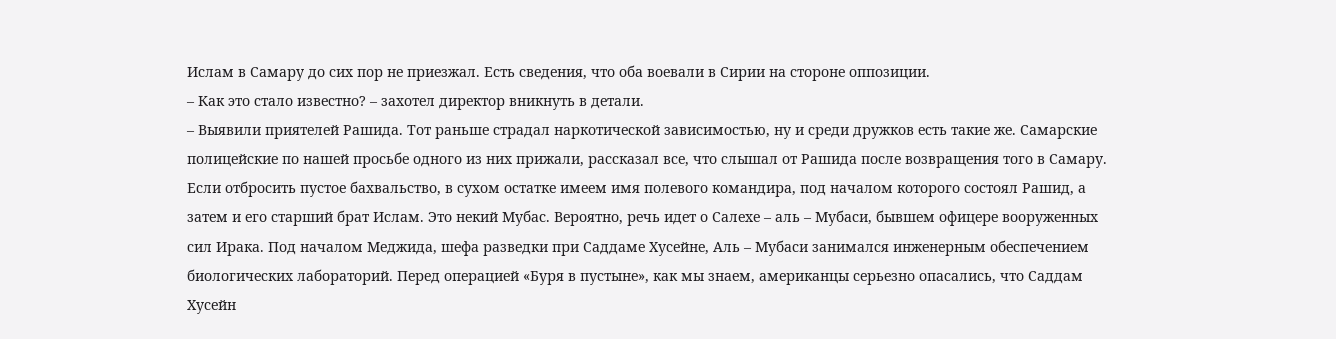Ислам в Самару до сих пор не приезжал. Есть сведения, что оба воевали в Сирии на стороне оппозиции.
– Как это стало известно? – захотел директор вникнуть в детали.
– Выявили приятелей Рашида. Тот раньше страдал наркотической зависимостью, ну и среди дружков есть такие же. Самарские полицейские по нашей просьбе одного из них прижали, рассказал все, что слышал от Рашида после возвращения того в Самару. Если отбросить пустое бахвальство, в сухом остатке имеем имя полевого командира, под началом которого состоял Рашид, а затем и его старший брат Ислам. Это некий Мубас. Вероятно, речь идет о Салехе – аль – Мубаси, бывшем офицере вооруженных сил Ирака. Под началом Меджида, шефа разведки при Саддаме Хусейне, Аль – Мубаси занимался инженерным обеспечением биологических лабораторий. Перед операцией «Буря в пустыне», как мы знаем, американцы серьезно опасались, что Саддам Хусейн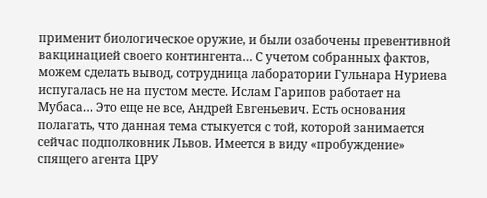применит биологическое оружие, и были озабочены превентивной вакцинацией своего контингента… С учетом собранных фактов, можем сделать вывод, сотрудница лаборатории Гульнара Нуриева испугалась не на пустом месте. Ислам Гарипов работает на Мубаса… Это еще не все, Андрей Евгеньевич. Есть основания полагать, что данная тема стыкуется с той, которой занимается сейчас подполковник Львов. Имеется в виду «пробуждение» спящего агента ЦРУ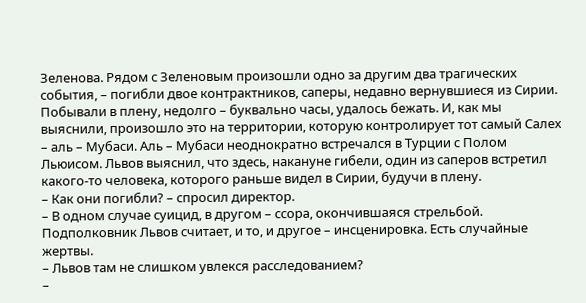Зеленова. Рядом с Зеленовым произошли одно за другим два трагических события, – погибли двое контрактников, саперы, недавно вернувшиеся из Сирии. Побывали в плену, недолго – буквально часы, удалось бежать. И, как мы выяснили, произошло это на территории, которую контролирует тот самый Салех – аль – Мубаси. Аль – Мубаси неоднократно встречался в Турции с Полом Льюисом. Львов выяснил, что здесь, накануне гибели, один из саперов встретил какого-то человека, которого раньше видел в Сирии, будучи в плену.
– Как они погибли? – спросил директор.
– В одном случае суицид, в другом – ссора, окончившаяся стрельбой. Подполковник Львов считает, и то, и другое – инсценировка. Есть случайные жертвы.
– Львов там не слишком увлекся расследованием?
–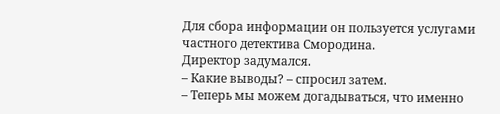Для сбора информации он пользуется услугами частного детектива Смородина.
Директор задумался.
– Какие выводы? – спросил затем.
– Теперь мы можем догадываться, что именно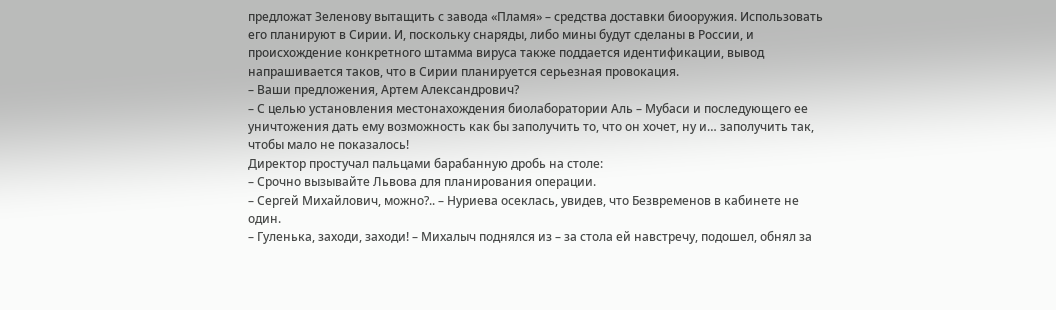предложат Зеленову вытащить с завода «Пламя» – средства доставки биооружия. Использовать его планируют в Сирии. И, поскольку снаряды, либо мины будут сделаны в России, и происхождение конкретного штамма вируса также поддается идентификации, вывод напрашивается таков, что в Сирии планируется серьезная провокация.
– Ваши предложения, Артем Александрович?
– С целью установления местонахождения биолаборатории Аль – Мубаси и последующего ее уничтожения дать ему возможность как бы заполучить то, что он хочет, ну и… заполучить так, чтобы мало не показалось!
Директор простучал пальцами барабанную дробь на столе:
– Срочно вызывайте Львова для планирования операции.
– Сергей Михайлович, можно?.. – Нуриева осеклась, увидев, что Безвременов в кабинете не один.
– Гуленька, заходи, заходи! – Михалыч поднялся из – за стола ей навстречу, подошел, обнял за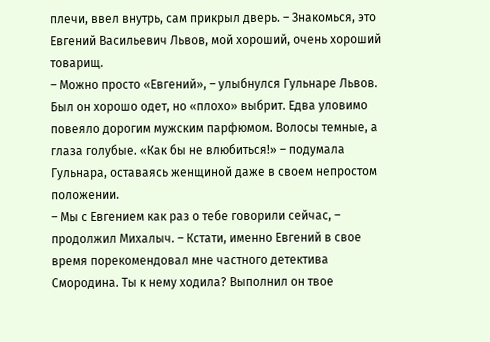плечи, ввел внутрь, сам прикрыл дверь. – Знакомься, это Евгений Васильевич Львов, мой хороший, очень хороший товарищ.
– Можно просто «Евгений», – улыбнулся Гульнаре Львов. Был он хорошо одет, но «плохо» выбрит. Едва уловимо повеяло дорогим мужским парфюмом. Волосы темные, а глаза голубые. «Как бы не влюбиться!» – подумала Гульнара, оставаясь женщиной даже в своем непростом положении.
– Мы с Евгением как раз о тебе говорили сейчас, – продолжил Михалыч. – Кстати, именно Евгений в свое время порекомендовал мне частного детектива Смородина. Ты к нему ходила? Выполнил он твое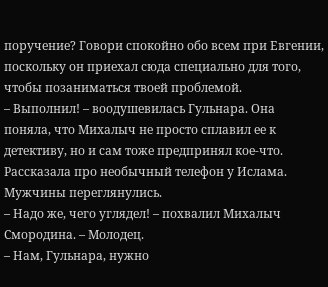поручение? Говори спокойно обо всем при Евгении, поскольку он приехал сюда специально для того, чтобы позаниматься твоей проблемой.
– Выполнил! – воодушевилась Гульнара. Она поняла, что Михалыч не просто сплавил ее к детективу, но и сам тоже предпринял кое-что. Рассказала про необычный телефон у Ислама. Мужчины переглянулись.
– Надо же, чего углядел! – похвалил Михалыч Смородина. – Молодец.
– Нам, Гульнара, нужно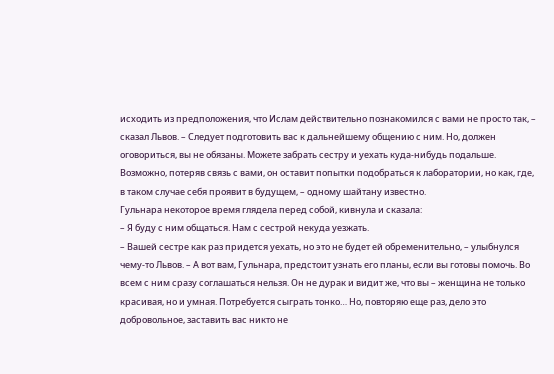исходить из предположения, что Ислам действительно познакомился с вами не просто так, – сказал Львов. – Следует подготовить вас к дальнейшему общению с ним. Но, должен оговориться, вы не обязаны. Можете забрать сестру и уехать куда-нибудь подальше. Возможно, потеряв связь с вами, он оставит попытки подобраться к лаборатории, но как, где, в таком случае себя проявит в будущем, – одному шайтану известно.
Гульнара некоторое время глядела перед собой, кивнула и сказала:
– Я буду с ним общаться. Нам с сестрой некуда уезжать.
– Вашей сестре как раз придется уехать, но это не будет ей обременительно, – улыбнулся чему-то Львов. – А вот вам, Гульнара, предстоит узнать его планы, если вы готовы помочь. Во всем с ним сразу соглашаться нельзя. Он не дурак и видит же, что вы – женщина не только красивая, но и умная. Потребуется сыграть тонко… Но, повторяю еще раз, дело это добровольное, заставить вас никто не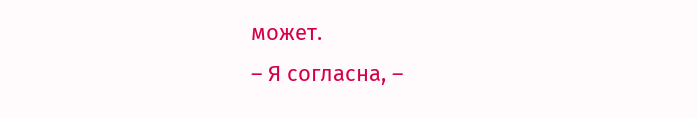может.
– Я согласна, –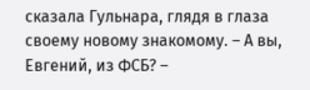сказала Гульнара, глядя в глаза своему новому знакомому. – А вы, Евгений, из ФСБ? –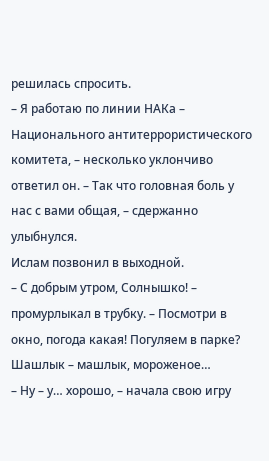решилась спросить.
– Я работаю по линии НАКа – Национального антитеррористического комитета, – несколько уклончиво ответил он. – Так что головная боль у нас с вами общая, – сдержанно улыбнулся.
Ислам позвонил в выходной.
– С добрым утром, Солнышко! – промурлыкал в трубку. – Посмотри в окно, погода какая! Погуляем в парке? Шашлык – машлык, мороженое…
– Ну – у… хорошо, – начала свою игру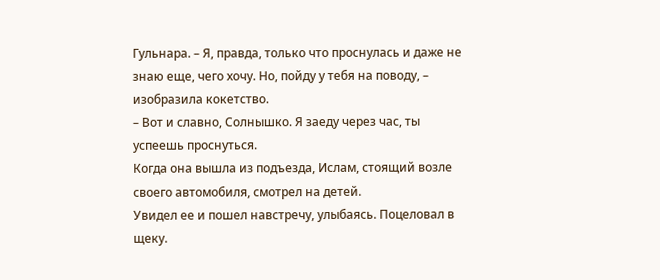Гульнара. – Я, правда, только что проснулась и даже не знаю еще, чего хочу. Но, пойду у тебя на поводу, – изобразила кокетство.
– Вот и славно, Солнышко. Я заеду через час, ты успеешь проснуться.
Когда она вышла из подъезда, Ислам, стоящий возле своего автомобиля, смотрел на детей.
Увидел ее и пошел навстречу, улыбаясь. Поцеловал в щеку.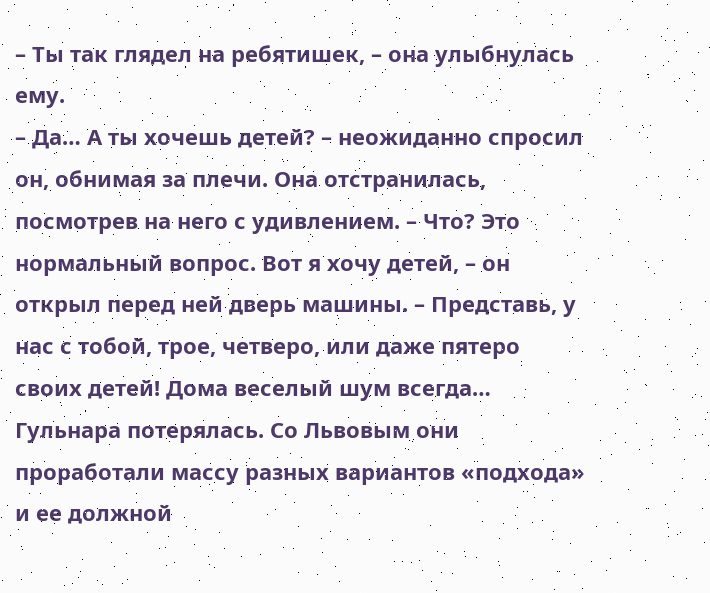– Ты так глядел на ребятишек, – она улыбнулась ему.
– Да… А ты хочешь детей? – неожиданно спросил он, обнимая за плечи. Она отстранилась, посмотрев на него с удивлением. – Что? Это нормальный вопрос. Вот я хочу детей, – он открыл перед ней дверь машины. – Представь, у нас с тобой, трое, четверо, или даже пятеро своих детей! Дома веселый шум всегда…
Гульнара потерялась. Со Львовым они проработали массу разных вариантов «подхода» и ее должной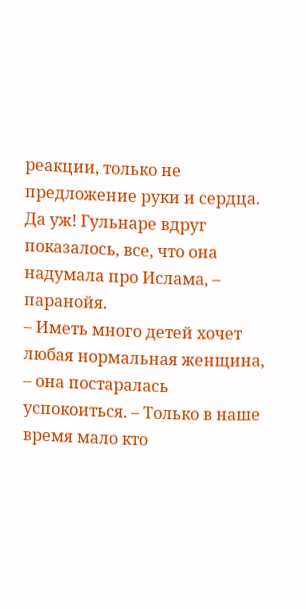реакции, только не предложение руки и сердца. Да уж! Гульнаре вдруг показалось, все, что она надумала про Ислама, – паранойя.
– Иметь много детей хочет любая нормальная женщина, – она постаралась успокоиться. – Только в наше время мало кто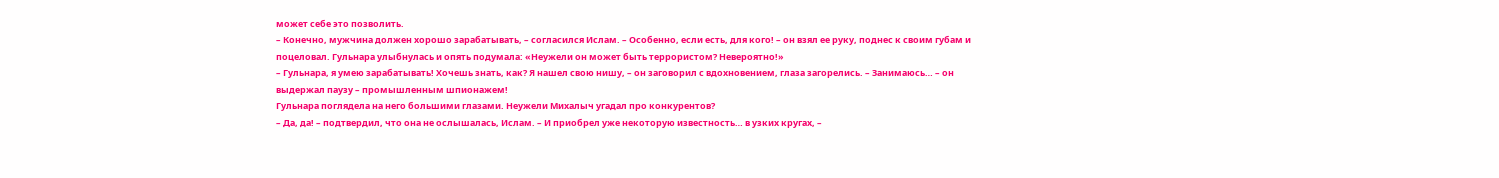может себе это позволить.
– Конечно, мужчина должен хорошо зарабатывать, – согласился Ислам. – Особенно, если есть, для кого! – он взял ее руку, поднес к своим губам и поцеловал. Гульнара улыбнулась и опять подумала: «Неужели он может быть террористом? Невероятно!»
– Гульнара, я умею зарабатывать! Хочешь знать, как? Я нашел свою нишу, – он заговорил с вдохновением, глаза загорелись. – Занимаюсь… – он выдержал паузу – промышленным шпионажем!
Гульнара поглядела на него большими глазами. Неужели Михалыч угадал про конкурентов?
– Да, да! – подтвердил, что она не ослышалась, Ислам. – И приобрел уже некоторую известность… в узких кругах, –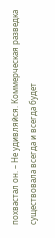похвастал он. – Не удивляйся. Коммерческая разведка существовала всегда и всегда будет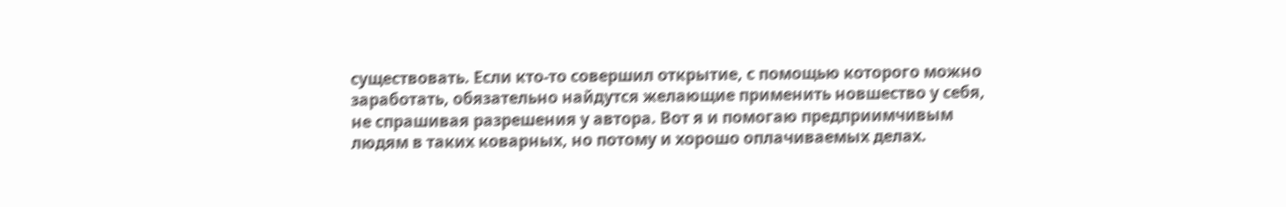существовать. Если кто-то совершил открытие, с помощью которого можно заработать, обязательно найдутся желающие применить новшество у себя, не спрашивая разрешения у автора. Вот я и помогаю предприимчивым людям в таких коварных, но потому и хорошо оплачиваемых делах.